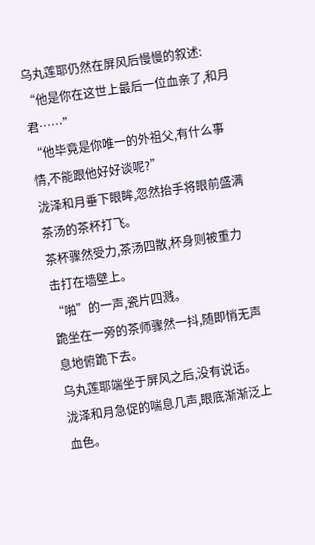乌丸莲耶仍然在屏风后慢慢的叙述:
“他是你在这世上最后一位血亲了,和月君……”
“他毕竟是你唯一的外祖父,有什么事情,不能跟他好好谈呢?”
泷泽和月垂下眼眸,忽然抬手将眼前盛满茶汤的茶杯打飞。
茶杯骤然受力,茶汤四散,杯身则被重力击打在墙壁上。
“啪”的一声,瓷片四溅。
跪坐在一旁的茶师骤然一抖,随即悄无声息地俯跪下去。
乌丸莲耶端坐于屏风之后,没有说话。
泷泽和月急促的喘息几声,眼底渐渐泛上血色。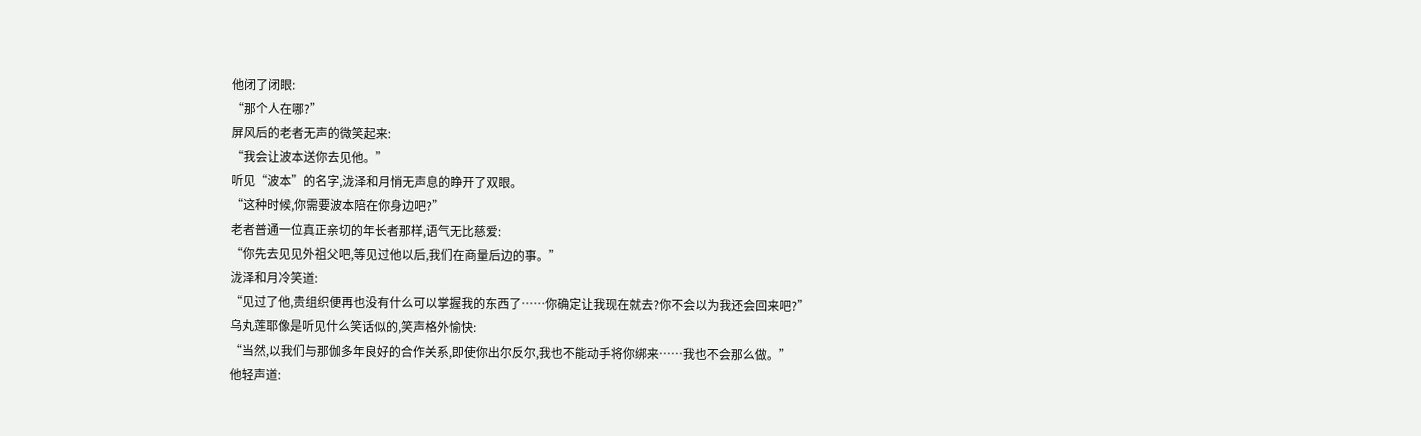他闭了闭眼:
“那个人在哪?”
屏风后的老者无声的微笑起来:
“我会让波本送你去见他。”
听见“波本”的名字,泷泽和月悄无声息的睁开了双眼。
“这种时候,你需要波本陪在你身边吧?”
老者普通一位真正亲切的年长者那样,语气无比慈爱:
“你先去见见外祖父吧,等见过他以后,我们在商量后边的事。”
泷泽和月冷笑道:
“见过了他,贵组织便再也没有什么可以掌握我的东西了……你确定让我现在就去?你不会以为我还会回来吧?”
乌丸莲耶像是听见什么笑话似的,笑声格外愉快:
“当然,以我们与那伽多年良好的合作关系,即使你出尔反尔,我也不能动手将你绑来……我也不会那么做。”
他轻声道: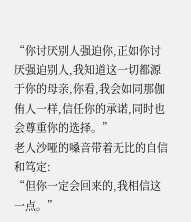“你讨厌别人强迫你,正如你讨厌强迫别人,我知道这一切都源于你的母亲,你看,我会如同那伽侑人一样,信任你的承诺,同时也会尊重你的选择。”
老人沙哑的嗓音带着无比的自信和笃定:
“但你一定会回来的,我相信这一点。”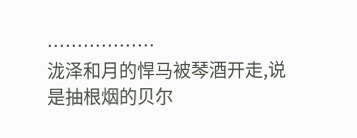………………
泷泽和月的悍马被琴酒开走,说是抽根烟的贝尔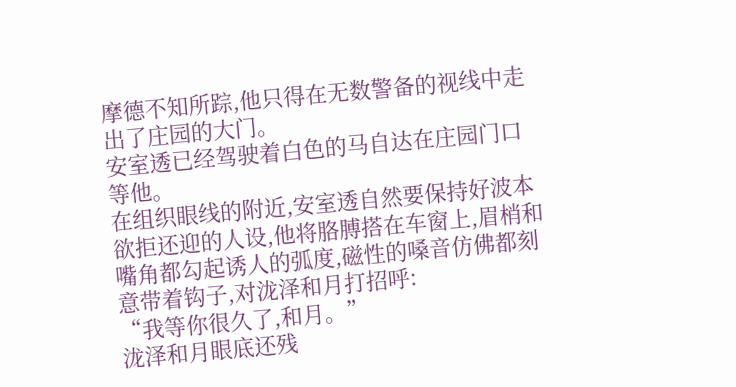摩德不知所踪,他只得在无数警备的视线中走出了庄园的大门。
安室透已经驾驶着白色的马自达在庄园门口等他。
在组织眼线的附近,安室透自然要保持好波本欲拒还迎的人设,他将胳膊搭在车窗上,眉梢和嘴角都勾起诱人的弧度,磁性的嗓音仿佛都刻意带着钩子,对泷泽和月打招呼:
“我等你很久了,和月。”
泷泽和月眼底还残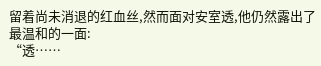留着尚未消退的红血丝,然而面对安室透,他仍然露出了最温和的一面:
“透……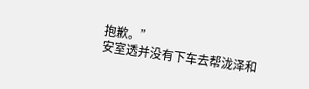抱歉。”
安室透并没有下车去帮泷泽和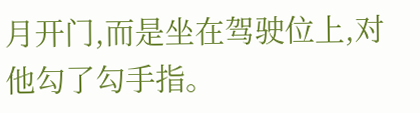月开门,而是坐在驾驶位上,对他勾了勾手指。